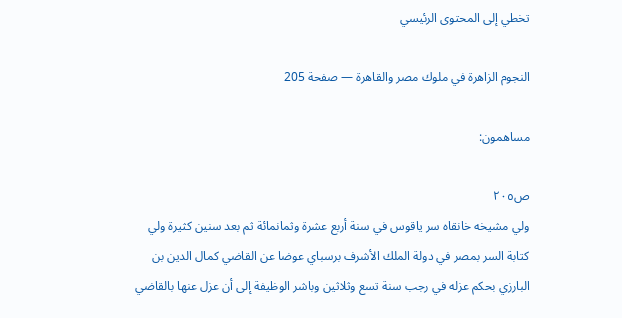تخطي إلى المحتوى الرئيسي

النجوم الزاهرة في ملوك مصر والقاهرة — صفحة 205

مساهمون:

ص٢٠٥
ولي مشيخه خانقاه سر ياقوس في سنة أربع عشرة وثمانمائة ثم بعد سنين كثيرة ولي كتابة السر بمصر في دولة الملك الأشرف برسباي عوضا عن القاضي كمال الدين بن البارزي بحكم عزله في رجب سنة تسع وثلاثين وباشر الوظيفة إلى أن عزل عنها بالقاضي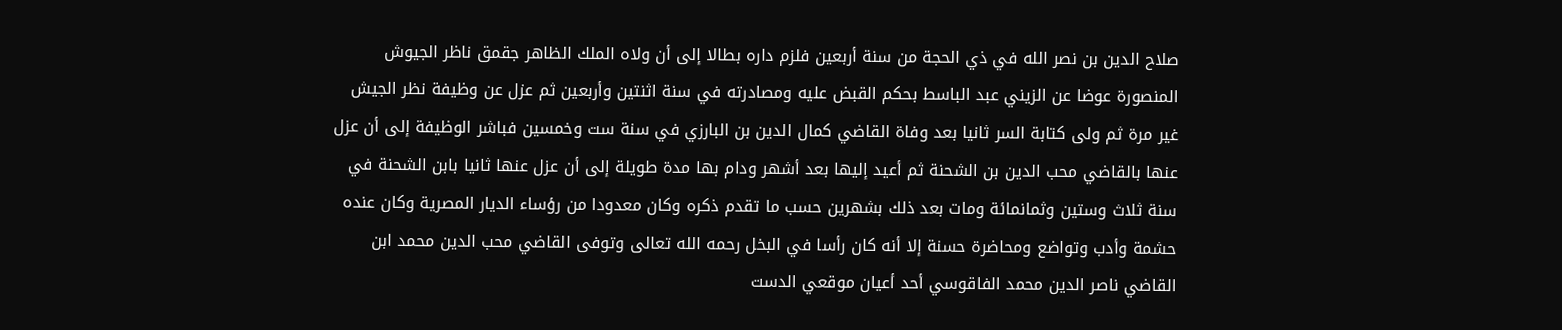صلاح الدين بن نصر الله في ذي الحجة من سنة أربعين فلزم داره بطالا إلى أن ولاه الملك الظاهر جقمق ناظر الجيوش المنصورة عوضا عن الزيني عبد الباسط بحكم القبض عليه ومصادرته في سنة اثنتين وأربعين ثم عزل عن وظيفة نظر الجيش غير مرة ثم ولى كتابة السر ثانيا بعد وفاة القاضي كمال الدين بن البارزي في سنة ست وخمسين فباشر الوظيفة إلى أن عزل عنها بالقاضي محب الدين بن الشحنة ثم أعيد إليها بعد أشهر ودام بها مدة طويلة إلى أن عزل عنها ثانيا بابن الشحنة في سنة ثلاث وستين وثمانمائة ومات بعد ذلك بشهرين حسب ما تقدم ذكره وكان معدودا من رؤساء الديار المصرية وكان عنده حشمة وأدب وتواضع ومحاضرة حسنة إلا أنه كان رأسا في البخل رحمه الله تعالى وتوفى القاضي محب الدين محمد ابن القاضي ناصر الدين محمد الفاقوسي أحد أعيان موقعي الدست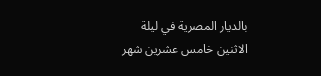بالديار المصرية في ليلة الاثنين خامس عشرين شهر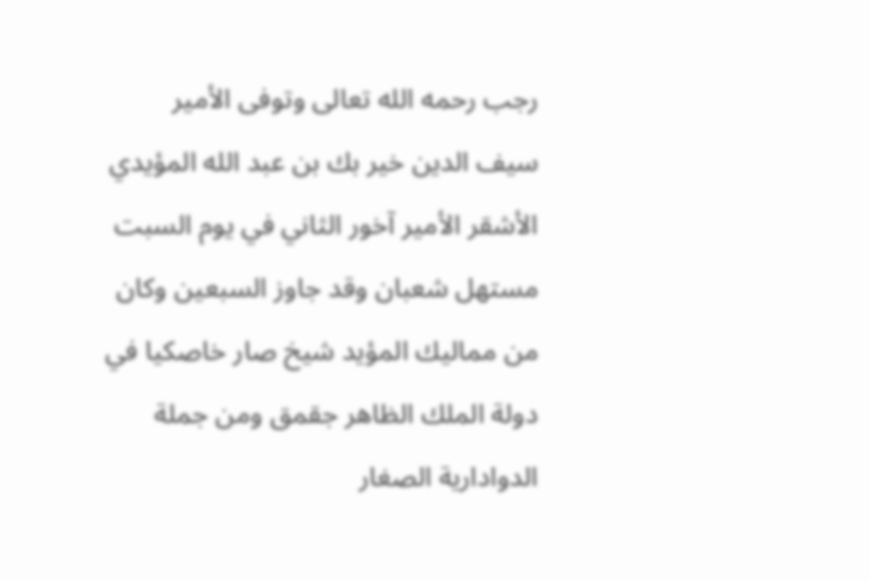رجب رحمه الله تعالى وتوفى الأمير سيف الدين خير بك بن عبد الله المؤيدي الأشقر الأمير آخور الثاني في يوم السبت مستهل شعبان وقد جاوز السبعين وكان من مماليك المؤيد شيخ صار خاصكيا في دولة الملك الظاهر جقمق ومن جملة الدوادارية الصغار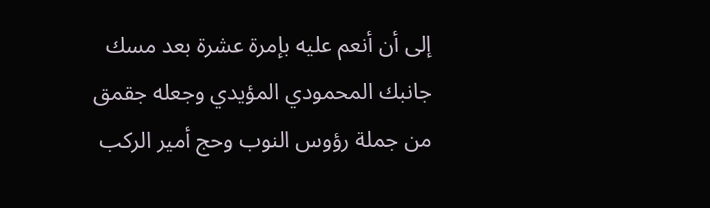إلى أن أنعم عليه بإمرة عشرة بعد مسك جانبك المحمودي المؤيدي وجعله جقمق من جملة رؤوس النوب وحج أمير الركب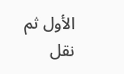الأول ثم نقل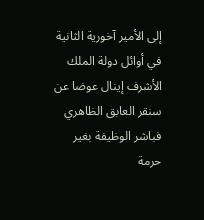إلى الأمير آخورية الثانية في أوائل دولة الملك الأشرف إينال عوضا عن سنقر العابق الظاهري فباشر الوظيفة بغير حرمة